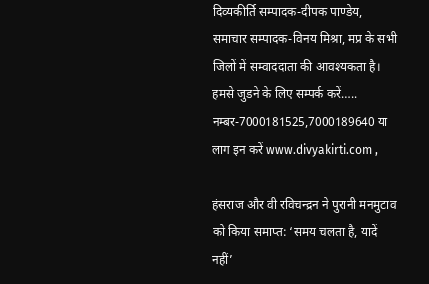दिव्यकीर्ति सम्पादक-दीपक पाण्डेय, समाचार सम्पादक-विनय मिश्रा, मप्र के सभी जिलों में सम्वाददाता की आवश्यकता है। हमसे जुडने के लिए सम्पर्क करें….. नम्बर-7000181525,7000189640 या लाग इन करें www.divyakirti.com ,

हंसराज और वी रविचन्द्रन ने पुरानी मनमुटाव को किया समाप्त: ‘समय चलता है, यादें नहीं’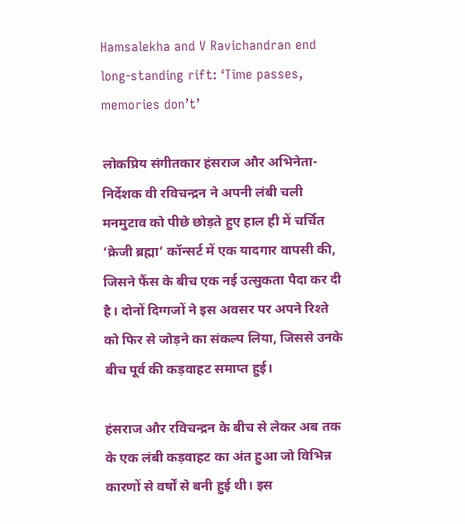Hamsalekha and V Ravichandran end long-standing rift: ‘Time passes, memories don’t’

लोकप्रिय संगीतकार हंसराज और अभिनेता-निर्देशक वी रविचन्द्रन ने अपनी लंबी चली मनमुटाव को पीछे छोड़ते हुए हाल ही में चर्चित ‘क्रेजी ब्रह्मा’ कॉन्सर्ट में एक यादगार वापसी की, जिसने फैंस के बीच एक नई उत्सुकता पैदा कर दी है। दोनों दिग्गजों ने इस अवसर पर अपने रिश्ते को फिर से जोड़ने का संकल्प लिया, जिससे उनके बीच पूर्व की कड़वाहट समाप्त हुई।

हंसराज और रविचन्द्रन के बीच से लेकर अब तक के एक लंबी कड़वाहट का अंत हुआ जो विभिन्न कारणों से वर्षों से बनी हुई थी। इस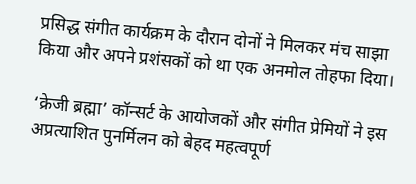प्रसिद्ध संगीत कार्यक्रम के दौरान दोनों ने मिलकर मंच साझा किया और अपने प्रशंसकों को था एक अनमोल तोहफा दिया।

‘क्रेजी ब्रह्मा’ कॉन्सर्ट के आयोजकों और संगीत प्रेमियों ने इस अप्रत्याशित पुनर्मिलन को बेहद महत्वपूर्ण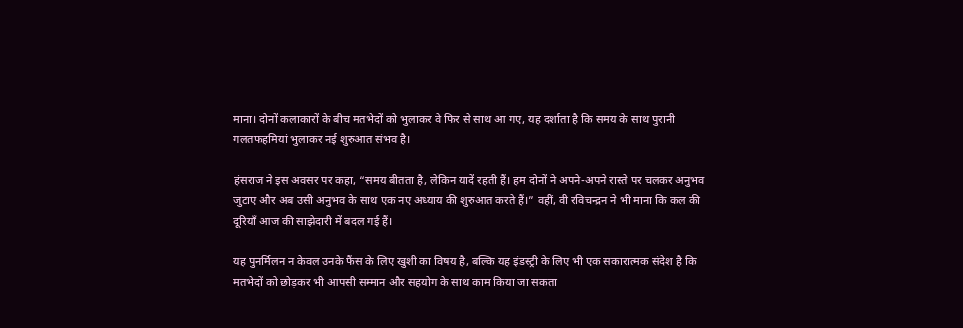माना। दोनों कलाकारों के बीच मतभेदों को भुलाकर वे फिर से साथ आ गए, यह दर्शाता है कि समय के साथ पुरानी गलतफहमियां भुलाकर नई शुरुआत संभव है।

हंसराज ने इस अवसर पर कहा, “समय बीतता है, लेकिन यादें रहती हैं। हम दोनों ने अपने-अपने रास्ते पर चलकर अनुभव जुटाए और अब उसी अनुभव के साथ एक नए अध्याय की शुरुआत करते हैं।” वहीं, वी रविचन्द्रन ने भी माना कि कल की दूरियाँ आज की साझेदारी में बदल गई हैं।

यह पुनर्मिलन न केवल उनके फैंस के लिए खुशी का विषय है, बल्कि यह इंडस्ट्री के लिए भी एक सकारात्मक संदेश है कि मतभेदों को छोड़कर भी आपसी सम्मान और सहयोग के साथ काम किया जा सकता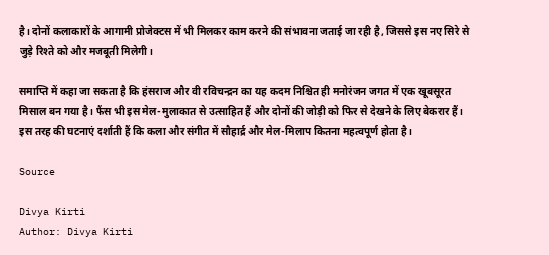है। दोनों कलाकारों के आगामी प्रोजेक्टस में भी मिलकर काम करने की संभावना जताई जा रही है, जिससे इस नए सिरे से जुड़े रिश्ते को और मजबूती मिलेगी।

समाप्ति में कहा जा सकता है कि हंसराज और वी रविचन्द्रन का यह कदम निश्चित ही मनोरंजन जगत में एक खूबसूरत मिसाल बन गया है। फैंस भी इस मेल-मुलाकात से उत्साहित हैं और दोनों की जोड़ी को फिर से देखने के लिए बेकरार हैं। इस तरह की घटनाएं दर्शाती हैं कि कला और संगीत में सौहार्द्र और मेल-मिलाप कितना महत्वपूर्ण होता है।

Source

Divya Kirti
Author: Divya Kirti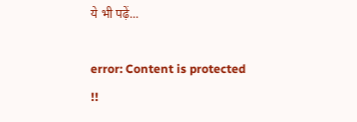ये भी पढ़ें...

error: Content is protected !!